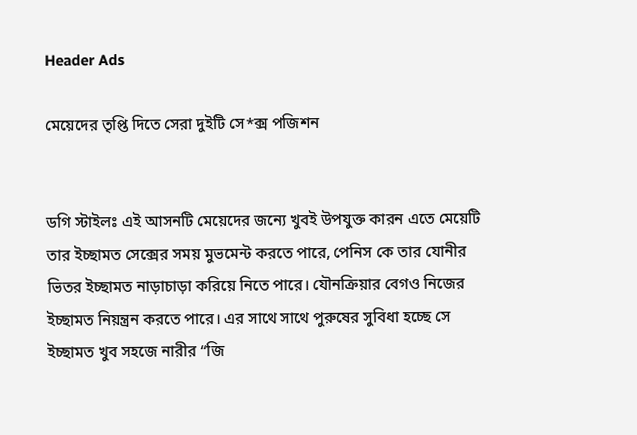Header Ads

মেয়েদের তৃপ্তি দিতে সেরা দুইটি সে*ক্স পজিশন


ডগি স্টাইলঃ এই আসনটি মেয়েদের জন্যে খুবই উপযুক্ত কারন এতে মেয়েটি তার ইচ্ছামত সেক্সের সময় মুভমেন্ট করতে পারে, পেনিস কে তার যোনীর ভিতর ইচ্ছামত নাড়াচাড়া করিয়ে নিতে পারে। যৌনক্রিয়ার বেগও নিজের ইচ্ছামত নিয়ন্ত্রন করতে পারে। এর সাথে সাথে পুরুষের সুবিধা হচ্ছে সে ইচ্ছামত খুব সহজে নারীর “জি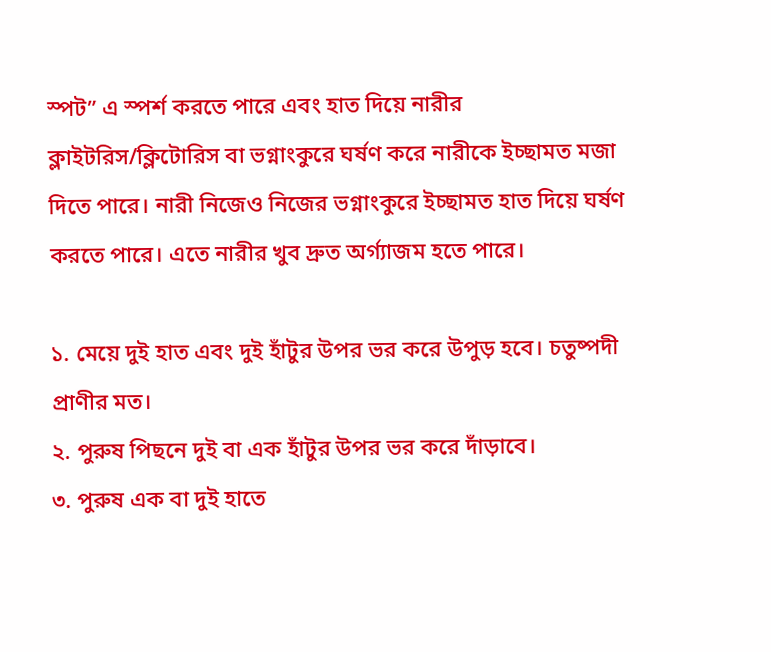স্পট” এ স্পর্শ করতে পারে এবং হাত দিয়ে নারীর ক্লাইটরিস/ক্লিটোরিস বা ভগ্নাংকুরে ঘর্ষণ করে নারীকে ইচ্ছামত মজা দিতে পারে। নারী নিজেও নিজের ভগ্নাংকুরে ইচ্ছামত হাত দিয়ে ঘর্ষণ করতে পারে। এতে নারীর খুব দ্রুত অর্গ্যাজম হতে পারে।

১. মেয়ে দুই হাত এবং দুই হাঁটুর উপর ভর করে উপুড় হবে। চতুষ্পদী প্রাণীর মত।
২. পুরুষ পিছনে দুই বা এক হাঁটুর উপর ভর করে দাঁড়াবে।
৩. পুরুষ এক বা দুই হাতে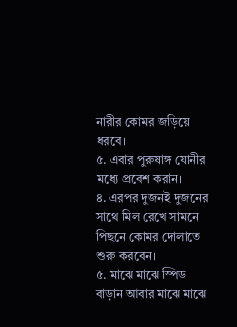নারীর কোমর জড়িয়ে ধরবে।
৫. এবার পুরুষাঙ্গ যোনীর মধ্যে প্রবেশ করান।
৪. এরপর দুজনই দুজনের সাথে মিল রেখে সামনে পিছনে কোমর দোলাতে শুরু করবেন।
৫. মাঝে মাঝে স্পিড বাড়ান আবার মাঝে মাঝে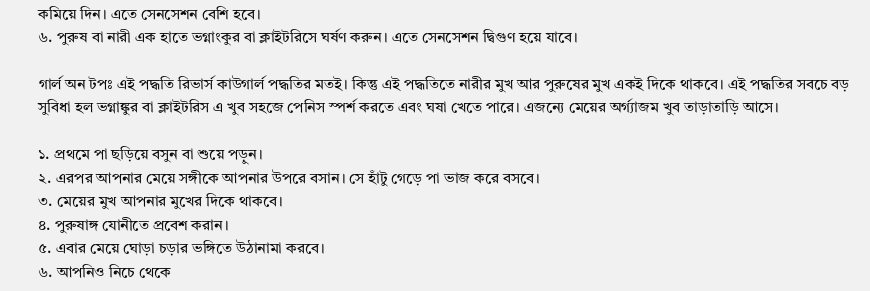কমিয়ে দিন। এতে সেনসেশন বেশি হবে।
৬. পুরুষ বা নারী এক হাতে ভগ্নাংকুর বা ক্লাইটরিসে ঘর্ষণ করুন। এতে সেনসেশন দ্বিগুণ হয়ে যাবে।

গার্ল অন টপঃ এই পদ্ধতি রিভার্স কাউগার্ল পদ্ধতির মতই। কিন্তু এই পদ্ধতিতে নারীর মুখ আর পুরুষের মুখ একই দিকে থাকবে। এই পদ্ধতির সবচে বড় সুবিধা হল ভগ্নাঙ্কুর বা ক্লাইটরিস এ খুব সহজে পেনিস স্পর্শ করতে এবং ঘষা খেতে পারে। এজন্যে মেয়ের অর্গ্যাজম খুব তাড়াতাড়ি আসে।

১. প্রথমে পা ছড়িয়ে বসুন বা শুয়ে পড়ুন।
২. এরপর আপনার মেয়ে সঙ্গীকে আপনার উপরে বসান। সে হাঁটু গেড়ে পা ভাজ করে বসবে।
৩. মেয়ের মুখ আপনার মুখের দিকে থাকবে।
৪. পুরুষাঙ্গ যোনীতে প্রবেশ করান।
৫. এবার মেয়ে ঘোড়া চড়ার ভঙ্গিতে উঠানামা করবে।
৬. আপনিও নিচে থেকে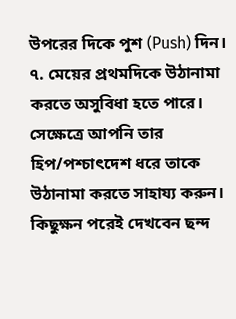উপরের দিকে পুশ (Push) দিন।
৭. মেয়ের প্রথমদিকে উঠানামা করতে অসুবিধা হতে পারে। সেক্ষেত্রে আপনি তার হিপ/পশ্চাৎদেশ ধরে তাকে উঠানামা করতে সাহায্য করুন। কিছুক্ষন পরেই দেখবেন ছন্দ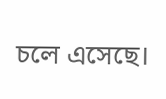চলে এসেছে।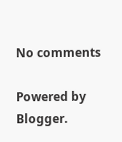No comments

Powered by Blogger.